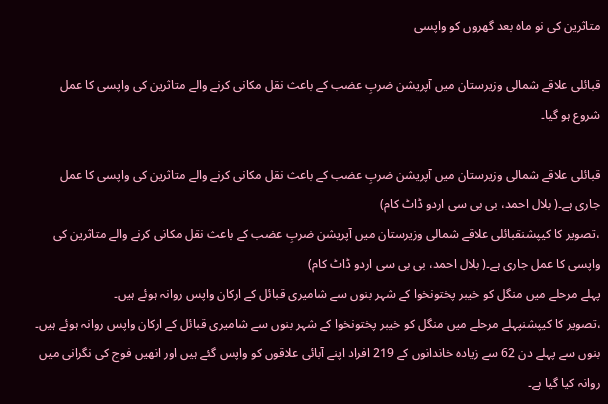متاثرین کی نو ماہ بعد گھروں کو واپسی

قبائلی علاقے شمالی وزیرستان میں آپریشن ضربِ عضب کے باعث نقل مکانی کرنے والے متاثرین کی واپسی کا عمل شروع ہو گیا۔

قبائلی علاقے شمالی وزیرستان میں آپریشن ضربِ عضب کے باعث نقل مکانی کرنے والے متاثرین کی واپسی کا عمل جاری ہے۔( بلال احمد، بی بی سی اردو ڈاٹ کام)
،تصویر کا کیپشنقبائلی علاقے شمالی وزیرستان میں آپریشن ضربِ عضب کے باعث نقل مکانی کرنے والے متاثرین کی واپسی کا عمل جاری ہے۔( بلال احمد، بی بی سی اردو ڈاٹ کام)
پہلے مرحلے میں منگل کو خیبر پختونخوا کے شہر بنوں سے شامیری قبائل کے ارکان واپس روانہ ہوئے ہیں۔
،تصویر کا کیپشنپہلے مرحلے میں منگل کو خیبر پختونخوا کے شہر بنوں سے شامیری قبائل کے ارکان واپس روانہ ہوئے ہیں۔
بنوں سے پہلے دن 62 سے زیادہ خاندانوں کے 219 افراد اپنے آبائی علاقوں کو واپس گئے ہیں اور انھیں فوج کی نگرانی میں روانہ کیا گیا ہے۔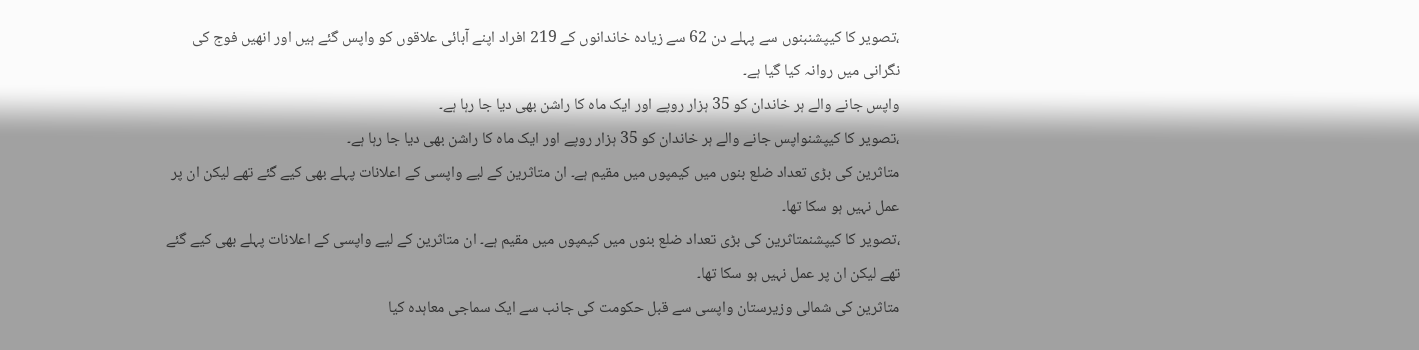،تصویر کا کیپشنبنوں سے پہلے دن 62 سے زیادہ خاندانوں کے 219 افراد اپنے آبائی علاقوں کو واپس گئے ہیں اور انھیں فوج کی نگرانی میں روانہ کیا گیا ہے۔
واپس جانے والے ہر خاندان کو 35 ہزار روپے اور ایک ماہ کا راشن بھی دیا جا رہا ہے۔
،تصویر کا کیپشنواپس جانے والے ہر خاندان کو 35 ہزار روپے اور ایک ماہ کا راشن بھی دیا جا رہا ہے۔
متاثرین کی بڑی تعداد ضلع بنوں میں کیمپوں میں مقیم ہے۔ ان متاثرین کے لیے واپسی کے اعلانات پہلے بھی کیے گئے تھے لیکن ان پر عمل نہیں ہو سکا تھا۔
،تصویر کا کیپشنمتاثرین کی بڑی تعداد ضلع بنوں میں کیمپوں میں مقیم ہے۔ ان متاثرین کے لیے واپسی کے اعلانات پہلے بھی کیے گئے تھے لیکن ان پر عمل نہیں ہو سکا تھا۔
متاثرین کی شمالی وزیرستان واپسی سے قبل حکومت کی جانب سے ایک سماجی معاہدہ کیا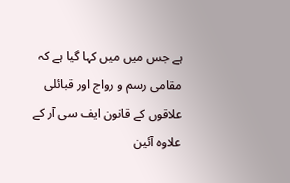ہے جس میں میں کہا گیا ہے کہ مقامی رسم و رواج اور قبائلی علاقوں کے قانون ایف سی آر کے علاوہ آئین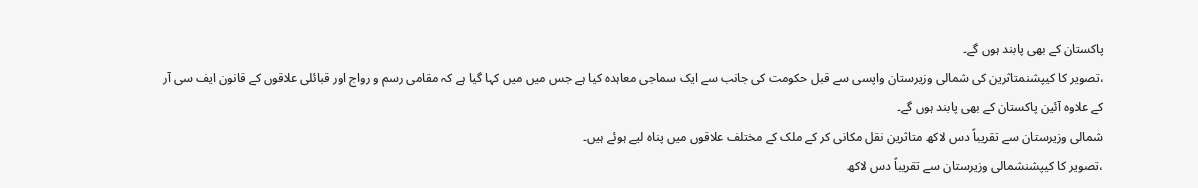پاکستان کے بھی پابند ہوں گے۔
،تصویر کا کیپشنمتاثرین کی شمالی وزیرستان واپسی سے قبل حکومت کی جانب سے ایک سماجی معاہدہ کیا ہے جس میں میں کہا گیا ہے کہ مقامی رسم و رواج اور قبائلی علاقوں کے قانون ایف سی آر کے علاوہ آئین پاکستان کے بھی پابند ہوں گے۔
شمالی وزیرستان سے تقریباً دس لاکھ متاثرین نقل مکانی کر کے ملک کے مختلف علاقوں میں پناہ لیے ہوئے ہیں۔
،تصویر کا کیپشنشمالی وزیرستان سے تقریباً دس لاکھ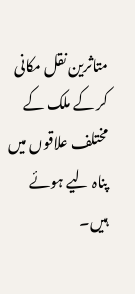متاثرین نقل مکانی کر کے ملک کے مختلف علاقوں میں پناہ لیے ہوئے ہیں۔